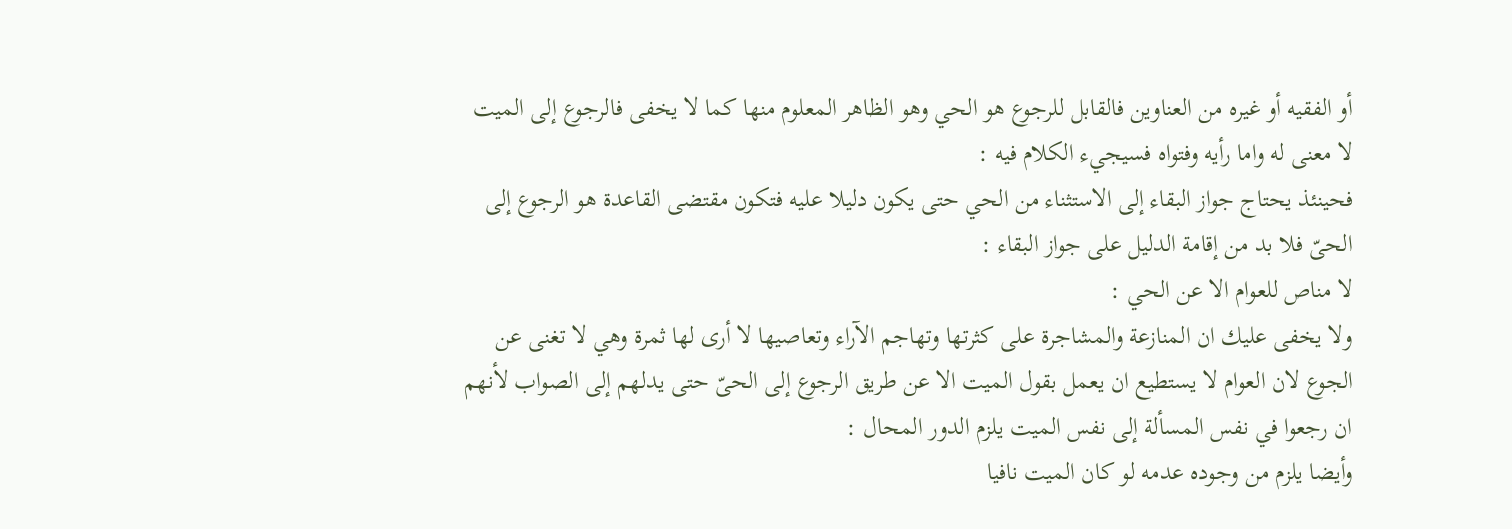أو الفقيه أو غيره من العناوين فالقابل للرجوع هو الحي وهو الظاهر المعلوم منها كما لا يخفى فالرجوع إلى الميت لا معنى له واما رأيه وفتواه فسيجيء الكلام فيه :
فحينئذ يحتاج جواز البقاء إلى الاستثناء من الحي حتى يكون دليلا عليه فتكون مقتضى القاعدة هو الرجوع إلى الحىّ فلا بد من إقامة الدليل على جواز البقاء :
لا مناص للعوام الا عن الحي :
ولا يخفى عليك ان المنازعة والمشاجرة على كثرتها وتهاجم الآراء وتعاصيها لا أرى لها ثمرة وهي لا تغنى عن الجوع لان العوام لا يستطيع ان يعمل بقول الميت الا عن طريق الرجوع إلى الحىّ حتى يدلهم إلى الصواب لأنهم ان رجعوا في نفس المسألة إلى نفس الميت يلزم الدور المحال :
وأيضا يلزم من وجوده عدمه لو كان الميت نافيا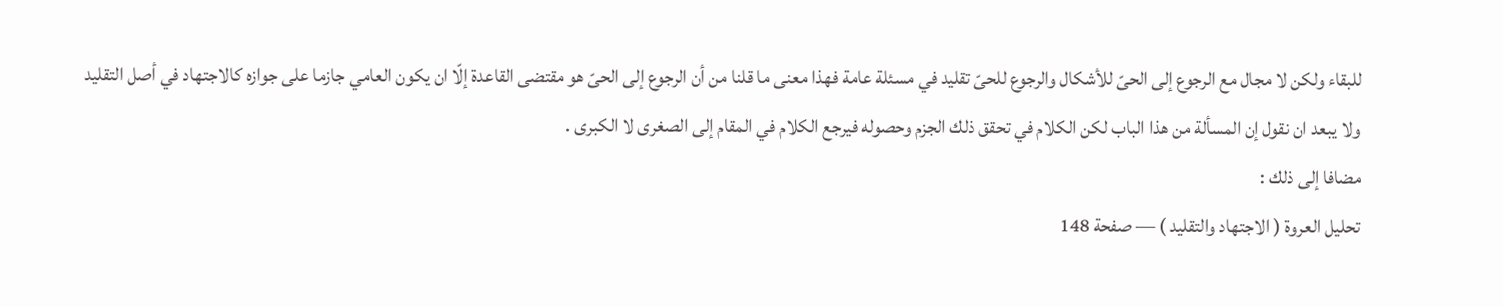للبقاء ولكن لا مجال مع الرجوع إلى الحىّ للأشكال والرجوع للحىّ تقليد في مسئلة عامة فهذا معنى ما قلنا من أن الرجوع إلى الحىّ هو مقتضى القاعدة إلّا ان يكون العامي جازما على جوازه كالاجتهاد في أصل التقليد ولا يبعد ان نقول إن المسألة من هذا الباب لكن الكلام في تحقق ذلك الجزم وحصوله فيرجع الكلام في المقام إلى الصغرى لا الكبرى .
مضافا إلى ذلك :
تحليل العروة ( الاجتهاد والتقليد ) — صفحة 148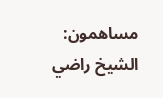مساهمون: الشيخ راضي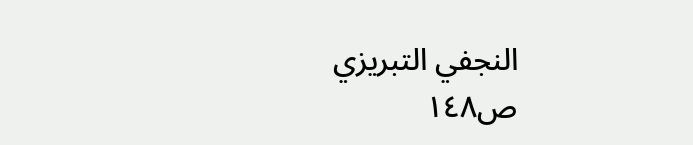النجفي التبريزي
ص١٤٨